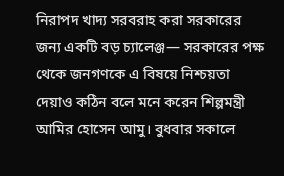নিরাপদ খাদ্য সরবরাহ করা সরকারের জন্য একটি বড় চ্যালেঞ্জ— সরকারের পক্ষ থেকে জনগণকে এ বিষয়ে নিশ্চয়তা দেয়াও কঠিন বলে মনে করেন শিল্পমন্ত্রী আমির হোসেন আমু। বুধবার সকালে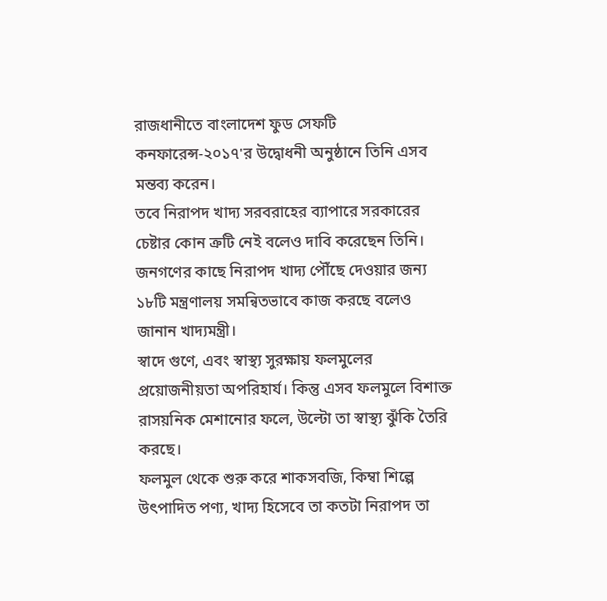রাজধানীতে বাংলাদেশ ফুড সেফটি কনফারেন্স-২০১৭'র উদ্বোধনী অনুষ্ঠানে তিনি এসব মন্তব্য করেন।
তবে নিরাপদ খাদ্য সরবরাহের ব্যাপারে সরকারের চেষ্টার কোন ক্রটি নেই বলেও দাবি করেছেন তিনি। জনগণের কাছে নিরাপদ খাদ্য পৌঁছে দেওয়ার জন্য ১৮টি মন্ত্রণালয় সমন্বিতভাবে কাজ করছে বলেও জানান খাদ্যমন্ত্রী।
স্বাদে গুণে, এবং স্বাস্থ্য সুরক্ষায় ফলমুলের প্রয়োজনীয়তা অপরিহার্য। কিন্তু এসব ফলমুলে বিশাক্ত রাসয়নিক মেশানোর ফলে, উল্টো তা স্বাস্থ্য ঝুঁকি তৈরি করছে।
ফলমুল থেকে শুরু করে শাকসবজি, কিম্বা শিল্পে উৎপাদিত পণ্য, খাদ্য হিসেবে তা কতটা নিরাপদ তা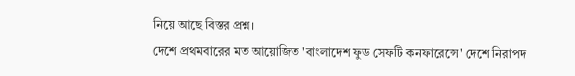নিয়ে আছে বিস্তর প্রশ্ন।
দেশে প্রথমবারের মত আয়োজিত 'বাংলাদেশ ফুড সেফটি কনফারেন্সে' দেশে নিরাপদ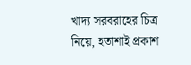খাদ্য সরবরাহের চিত্র নিয়ে, হতাশাই প্রকাশ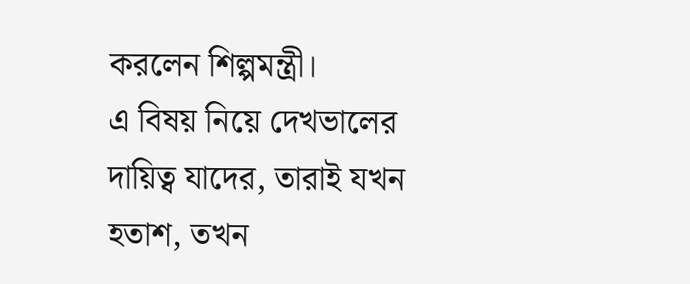করলেন শিল্পমন্ত্রী।
এ বিষয় নিয়ে দেখভালের দায়িত্ব যাদের, তারাই যখন হতাশ, তখন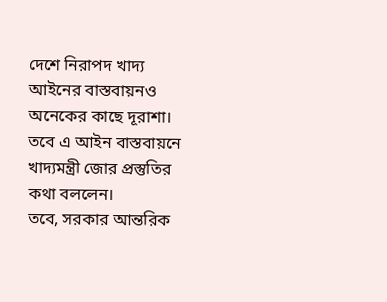দেশে নিরাপদ খাদ্য আইনের বাস্তবায়নও অনেকের কাছে দূরাশা। তবে এ আইন বাস্তবায়নে খাদ্যমন্ত্রী জোর প্রস্তুতির কথা বললেন।
তবে, সরকার আন্তরিক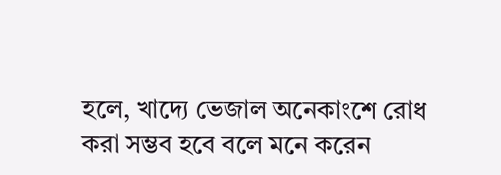হলে, খাদ্যে ভেজাল অনেকাংশে রোধ করা সম্ভব হবে বলে মনে করেন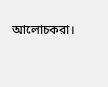আলোচকরা।